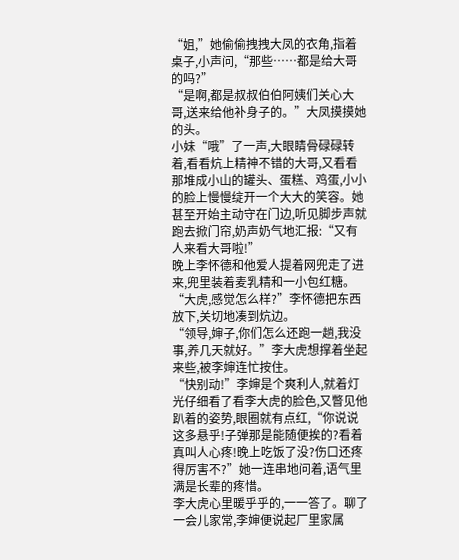“姐,”她偷偷拽拽大凤的衣角,指着桌子,小声问,“那些……都是给大哥的吗?”
“是啊,都是叔叔伯伯阿姨们关心大哥,送来给他补身子的。”大凤摸摸她的头。
小妹“哦”了一声,大眼睛骨碌碌转着,看看炕上精神不错的大哥,又看看那堆成小山的罐头、蛋糕、鸡蛋,小小的脸上慢慢绽开一个大大的笑容。她甚至开始主动守在门边,听见脚步声就跑去掀门帘,奶声奶气地汇报:“又有人来看大哥啦!”
晚上李怀德和他爱人提着网兜走了进来,兜里装着麦乳精和一小包红糖。
“大虎,感觉怎么样?”李怀德把东西放下,关切地凑到炕边。
“领导,婶子,你们怎么还跑一趟,我没事,养几天就好。”李大虎想撑着坐起来些,被李婶连忙按住。
“快别动!”李婶是个爽利人,就着灯光仔细看了看李大虎的脸色,又瞥见他趴着的姿势,眼圈就有点红,“你说说这多悬乎!子弹那是能随便挨的?看着真叫人心疼!晚上吃饭了没?伤口还疼得厉害不?”她一连串地问着,语气里满是长辈的疼惜。
李大虎心里暖乎乎的,一一答了。聊了一会儿家常,李婶便说起厂里家属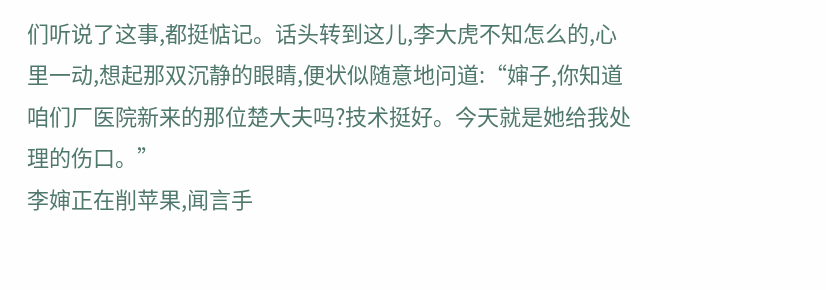们听说了这事,都挺惦记。话头转到这儿,李大虎不知怎么的,心里一动,想起那双沉静的眼睛,便状似随意地问道:“婶子,你知道咱们厂医院新来的那位楚大夫吗?技术挺好。今天就是她给我处理的伤口。”
李婶正在削苹果,闻言手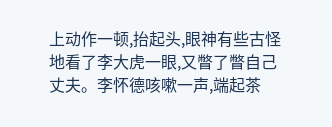上动作一顿,抬起头,眼神有些古怪地看了李大虎一眼,又瞥了瞥自己丈夫。李怀德咳嗽一声,端起茶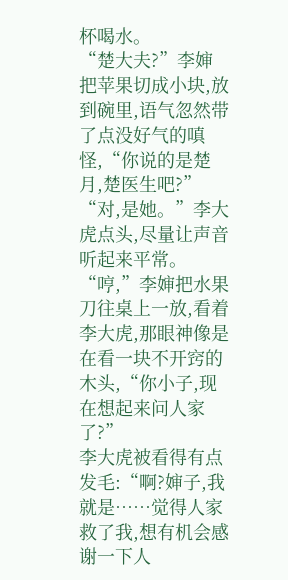杯喝水。
“楚大夫?”李婶把苹果切成小块,放到碗里,语气忽然带了点没好气的嗔怪,“你说的是楚月,楚医生吧?”
“对,是她。”李大虎点头,尽量让声音听起来平常。
“哼,”李婶把水果刀往桌上一放,看着李大虎,那眼神像是在看一块不开窍的木头,“你小子,现在想起来问人家了?”
李大虎被看得有点发毛:“啊?婶子,我就是……觉得人家救了我,想有机会感谢一下人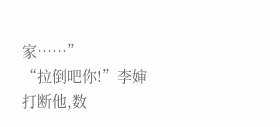家……”
“拉倒吧你!”李婶打断他,数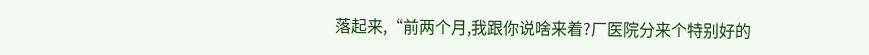落起来,“前两个月,我跟你说啥来着?厂医院分来个特别好的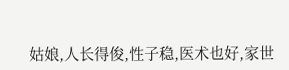姑娘,人长得俊,性子稳,医术也好,家世